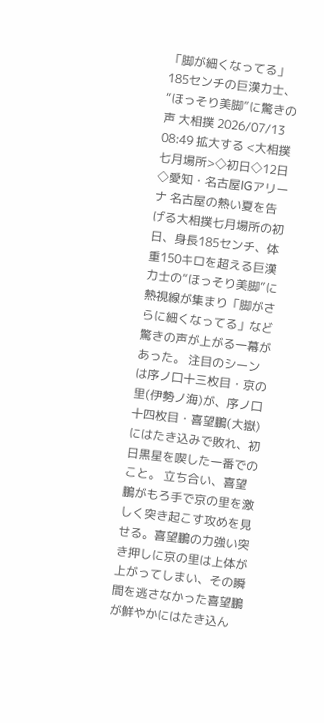「脚が細くなってる」185センチの巨漢力士、“ほっそり美脚”に驚きの声 大相撲 2026/07/13 08:49 拡大する <大相撲七月場所>◇初日◇12日◇愛知・名古屋IGアリーナ 名古屋の熱い夏を告げる大相撲七月場所の初日、身長185センチ、体重150キロを超える巨漢力士の“ほっそり美脚”に熱視線が集まり「脚がさらに細くなってる」など驚きの声が上がる一幕があった。 注目のシーンは序ノ口十三枚目・京の里(伊勢ノ海)が、序ノ口十四枚目・喜望鵬(大嶽)にはたき込みで敗れ、初日黒星を喫した一番でのこと。 立ち合い、喜望鵬がもろ手で京の里を激しく突き起こす攻めを見せる。喜望鵬の力強い突き押しに京の里は上体が上がってしまい、その瞬間を逃さなかった喜望鵬が鮮やかにはたき込ん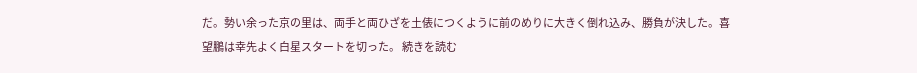だ。勢い余った京の里は、両手と両ひざを土俵につくように前のめりに大きく倒れ込み、勝負が決した。喜望鵬は幸先よく白星スタートを切った。 続きを読む